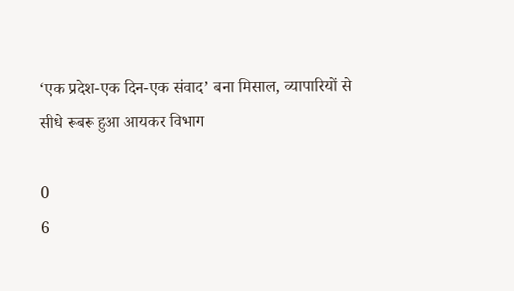‘एक प्रदेश-एक दिन-एक संवाद’ बना मिसाल, व्यापारियों से सीधे रूबरू हुआ आयकर विभाग

0
6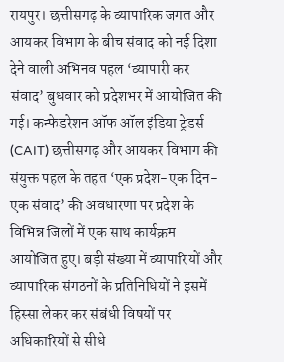रायपुर। छत्तीसगढ़ के व्यापारिक जगत और आयकर विभाग के बीच संवाद को नई दिशा देने वाली अभिनव पहल ‘व्यापारी कर संवाद’ बुधवार को प्रदेशभर में आयोजित की गई। कन्फेडरेशन ऑफ ऑल इंडिया ट्रेडर्स (CAIT) छत्तीसगढ़ और आयकर विभाग की संयुक्त पहल के तहत ‘एक प्रदेश-एक दिन-एक संवाद’ की अवधारणा पर प्रदेश के विभिन्न जिलों में एक साथ कार्यक्रम आयोजित हुए। बड़ी संख्या में व्यापारियों और व्यापारिक संगठनों के प्रतिनिधियों ने इसमें हिस्सा लेकर कर संबंधी विषयों पर अधिकारियों से सीधे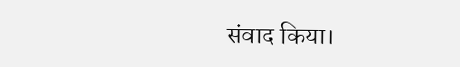संवाद किया।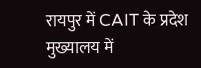रायपुर में CAIT के प्रदेश मुख्यालय में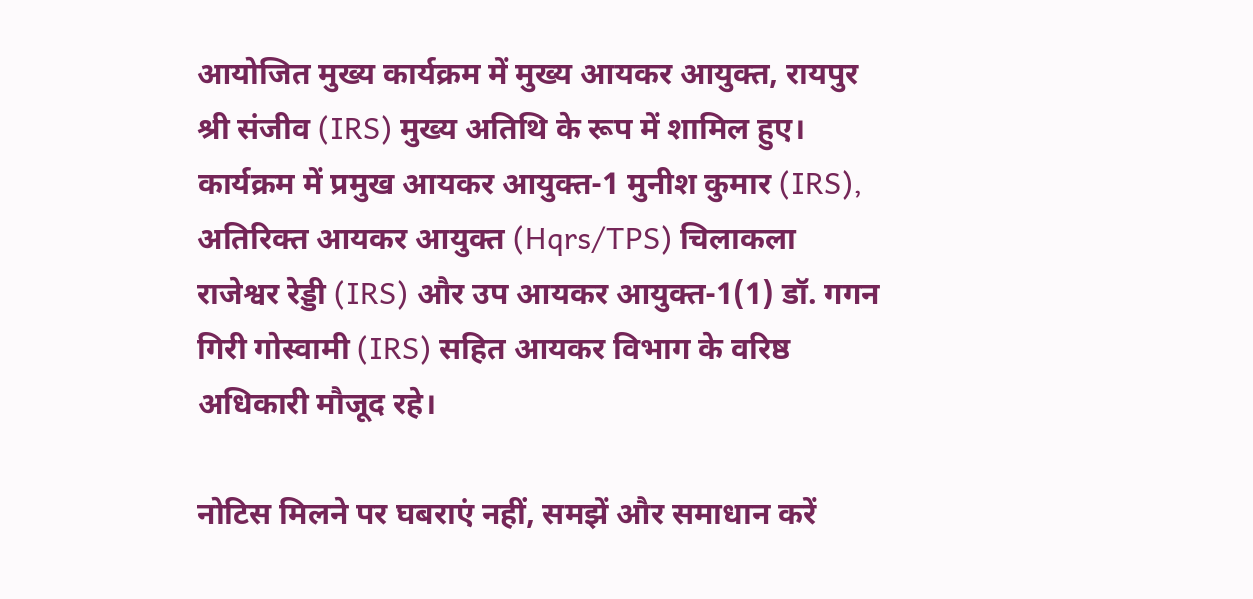आयोजित मुख्य कार्यक्रम में मुख्य आयकर आयुक्त, रायपुर श्री संजीव (IRS) मुख्य अतिथि के रूप में शामिल हुए। कार्यक्रम में प्रमुख आयकर आयुक्त-1 मुनीश कुमार (IRS), अतिरिक्त आयकर आयुक्त (Hqrs/TPS) चिलाकला राजेश्वर रेड्डी (IRS) और उप आयकर आयुक्त-1(1) डॉ. गगन गिरी गोस्वामी (IRS) सहित आयकर विभाग के वरिष्ठ अधिकारी मौजूद रहे।

नोटिस मिलने पर घबराएं नहीं, समझें और समाधान करें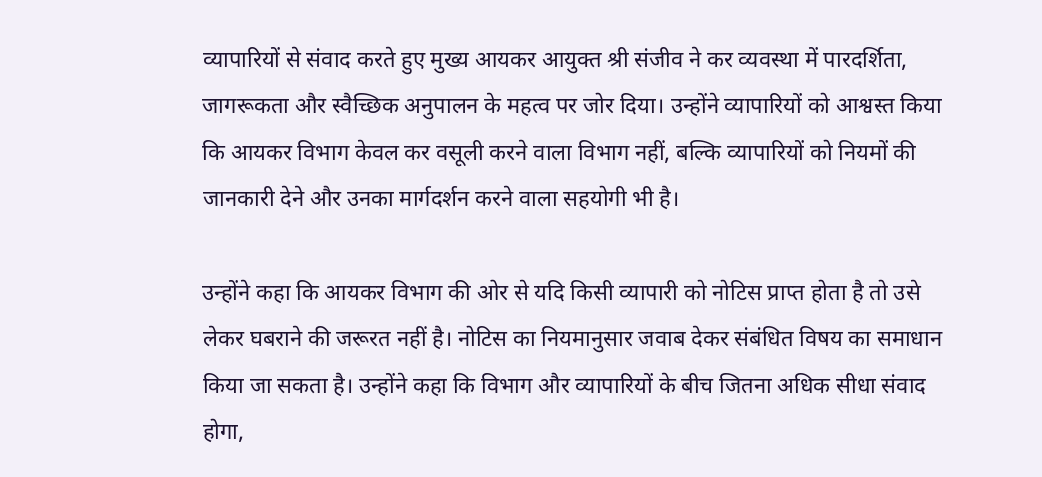व्यापारियों से संवाद करते हुए मुख्य आयकर आयुक्त श्री संजीव ने कर व्यवस्था में पारदर्शिता, जागरूकता और स्वैच्छिक अनुपालन के महत्व पर जोर दिया। उन्होंने व्यापारियों को आश्वस्त किया कि आयकर विभाग केवल कर वसूली करने वाला विभाग नहीं, बल्कि व्यापारियों को नियमों की जानकारी देने और उनका मार्गदर्शन करने वाला सहयोगी भी है।

उन्होंने कहा कि आयकर विभाग की ओर से यदि किसी व्यापारी को नोटिस प्राप्त होता है तो उसे लेकर घबराने की जरूरत नहीं है। नोटिस का नियमानुसार जवाब देकर संबंधित विषय का समाधान किया जा सकता है। उन्होंने कहा कि विभाग और व्यापारियों के बीच जितना अधिक सीधा संवाद होगा,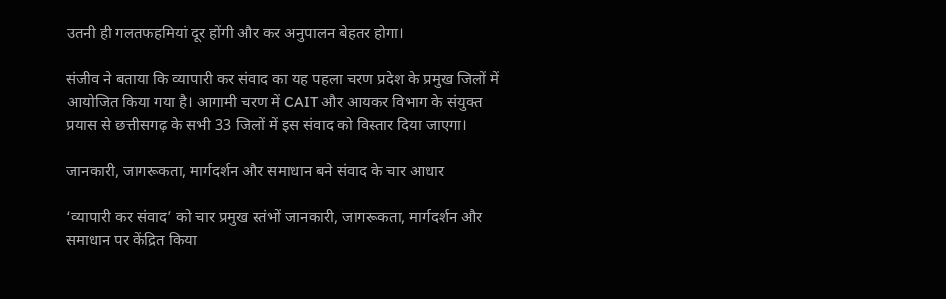उतनी ही गलतफहमियां दूर होंगी और कर अनुपालन बेहतर होगा।

संजीव ने बताया कि व्यापारी कर संवाद का यह पहला चरण प्रदेश के प्रमुख जिलों में आयोजित किया गया है। आगामी चरण में CAIT और आयकर विभाग के संयुक्त प्रयास से छत्तीसगढ़ के सभी 33 जिलों में इस संवाद को विस्तार दिया जाएगा।

जानकारी, जागरूकता, मार्गदर्शन और समाधान बने संवाद के चार आधार

‘व्यापारी कर संवाद’ को चार प्रमुख स्तंभों जानकारी, जागरूकता, मार्गदर्शन और समाधान पर केंद्रित किया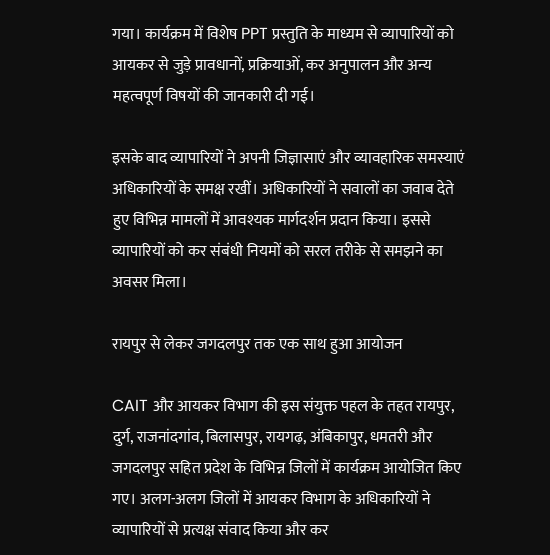गया। कार्यक्रम में विशेष PPT प्रस्तुति के माध्यम से व्यापारियों को आयकर से जुड़े प्रावधानों, प्रक्रियाओं, कर अनुपालन और अन्य महत्वपूर्ण विषयों की जानकारी दी गई।

इसके बाद व्यापारियों ने अपनी जिज्ञासाएं और व्यावहारिक समस्याएं अधिकारियों के समक्ष रखीं। अधिकारियों ने सवालों का जवाब देते हुए विभिन्न मामलों में आवश्यक मार्गदर्शन प्रदान किया। इससे व्यापारियों को कर संबंधी नियमों को सरल तरीके से समझने का अवसर मिला।

रायपुर से लेकर जगदलपुर तक एक साथ हुआ आयोजन

CAIT और आयकर विभाग की इस संयुक्त पहल के तहत रायपुर, दुर्ग, राजनांदगांव, बिलासपुर, रायगढ़, अंबिकापुर, धमतरी और जगदलपुर सहित प्रदेश के विभिन्न जिलों में कार्यक्रम आयोजित किए गए। अलग-अलग जिलों में आयकर विभाग के अधिकारियों ने व्यापारियों से प्रत्यक्ष संवाद किया और कर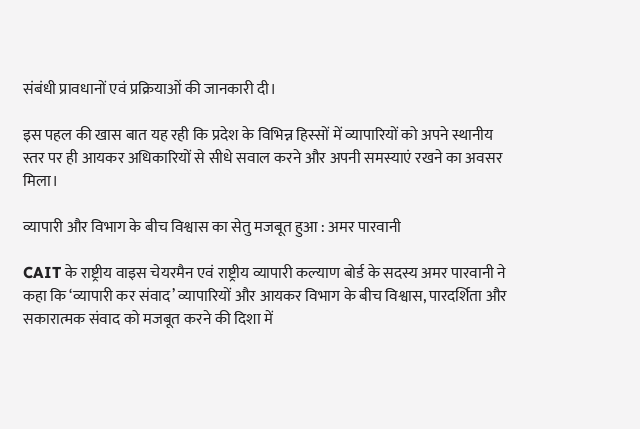संबंधी प्रावधानों एवं प्रक्रियाओं की जानकारी दी।

इस पहल की खास बात यह रही कि प्रदेश के विभिन्न हिस्सों में व्यापारियों को अपने स्थानीय स्तर पर ही आयकर अधिकारियों से सीधे सवाल करने और अपनी समस्याएं रखने का अवसर मिला।

व्यापारी और विभाग के बीच विश्वास का सेतु मजबूत हुआ : अमर पारवानी

CAIT के राष्ट्रीय वाइस चेयरमैन एवं राष्ट्रीय व्यापारी कल्याण बोर्ड के सदस्य अमर पारवानी ने कहा कि ‘व्यापारी कर संवाद’ व्यापारियों और आयकर विभाग के बीच विश्वास, पारदर्शिता और सकारात्मक संवाद को मजबूत करने की दिशा में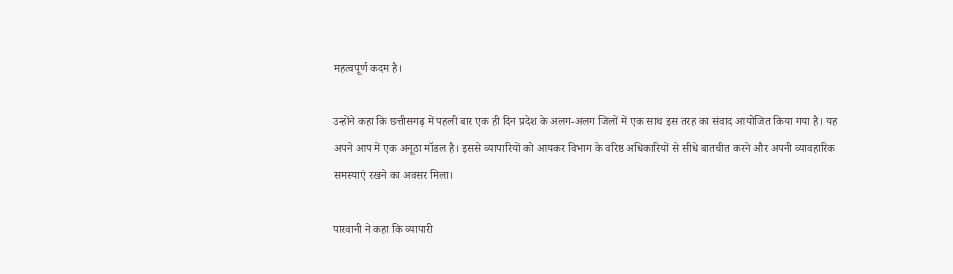महत्वपूर्ण कदम है।

उन्होंने कहा कि छत्तीसगढ़ में पहली बार एक ही दिन प्रदेश के अलग-अलग जिलों में एक साथ इस तरह का संवाद आयोजित किया गया है। यह अपने आप में एक अनूठा मॉडल है। इससे व्यापारियों को आयकर विभाग के वरिष्ठ अधिकारियों से सीधे बातचीत करने और अपनी व्यावहारिक समस्याएं रखने का अवसर मिला।

पारवानी ने कहा कि व्यापारी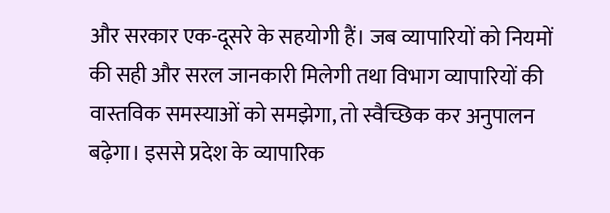और सरकार एक-दूसरे के सहयोगी हैं। जब व्यापारियों को नियमों की सही और सरल जानकारी मिलेगी तथा विभाग व्यापारियों की वास्तविक समस्याओं को समझेगा, तो स्वैच्छिक कर अनुपालन बढ़ेगा। इससे प्रदेश के व्यापारिक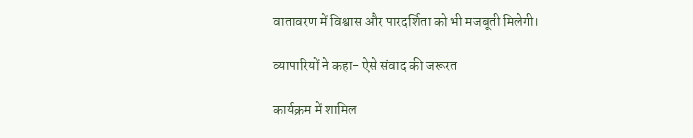वातावरण में विश्वास और पारदर्शिता को भी मजबूती मिलेगी।

व्यापारियों ने कहा- ऐसे संवाद की जरूरत

कार्यक्रम में शामिल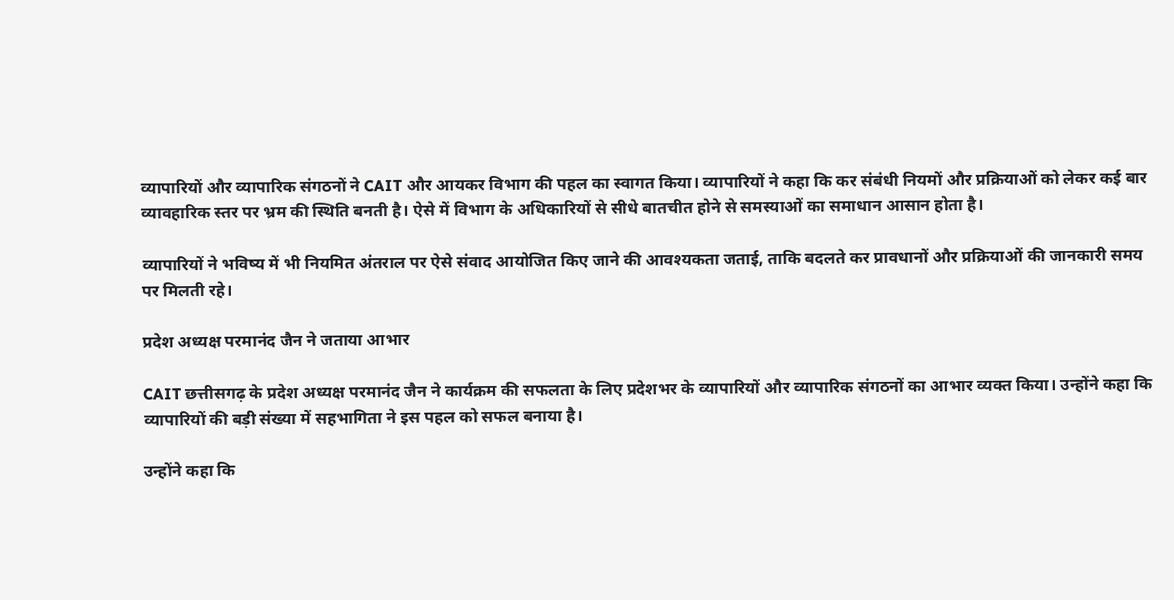व्यापारियों और व्यापारिक संगठनों ने CAIT और आयकर विभाग की पहल का स्वागत किया। व्यापारियों ने कहा कि कर संबंधी नियमों और प्रक्रियाओं को लेकर कई बार व्यावहारिक स्तर पर भ्रम की स्थिति बनती है। ऐसे में विभाग के अधिकारियों से सीधे बातचीत होने से समस्याओं का समाधान आसान होता है।

व्यापारियों ने भविष्य में भी नियमित अंतराल पर ऐसे संवाद आयोजित किए जाने की आवश्यकता जताई, ताकि बदलते कर प्रावधानों और प्रक्रियाओं की जानकारी समय पर मिलती रहे।

प्रदेश अध्यक्ष परमानंद जैन ने जताया आभार

CAIT छत्तीसगढ़ के प्रदेश अध्यक्ष परमानंद जैन ने कार्यक्रम की सफलता के लिए प्रदेशभर के व्यापारियों और व्यापारिक संगठनों का आभार व्यक्त किया। उन्होंने कहा कि व्यापारियों की बड़ी संख्या में सहभागिता ने इस पहल को सफल बनाया है।

उन्होंने कहा कि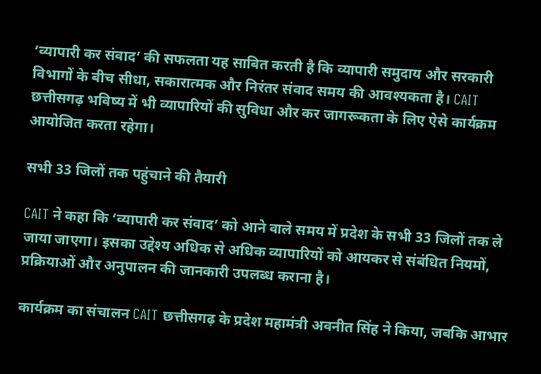‘व्यापारी कर संवाद’ की सफलता यह साबित करती है कि व्यापारी समुदाय और सरकारी विभागों के बीच सीधा, सकारात्मक और निरंतर संवाद समय की आवश्यकता है। CAIT छत्तीसगढ़ भविष्य में भी व्यापारियों की सुविधा और कर जागरूकता के लिए ऐसे कार्यक्रम आयोजित करता रहेगा।

सभी 33 जिलों तक पहुंचाने की तैयारी

CAIT ने कहा कि ‘व्यापारी कर संवाद’ को आने वाले समय में प्रदेश के सभी 33 जिलों तक ले जाया जाएगा। इसका उद्देश्य अधिक से अधिक व्यापारियों को आयकर से संबंधित नियमों, प्रक्रियाओं और अनुपालन की जानकारी उपलब्ध कराना है।

कार्यक्रम का संचालन CAIT छत्तीसगढ़ के प्रदेश महामंत्री अवनीत सिंह ने किया, जबकि आभार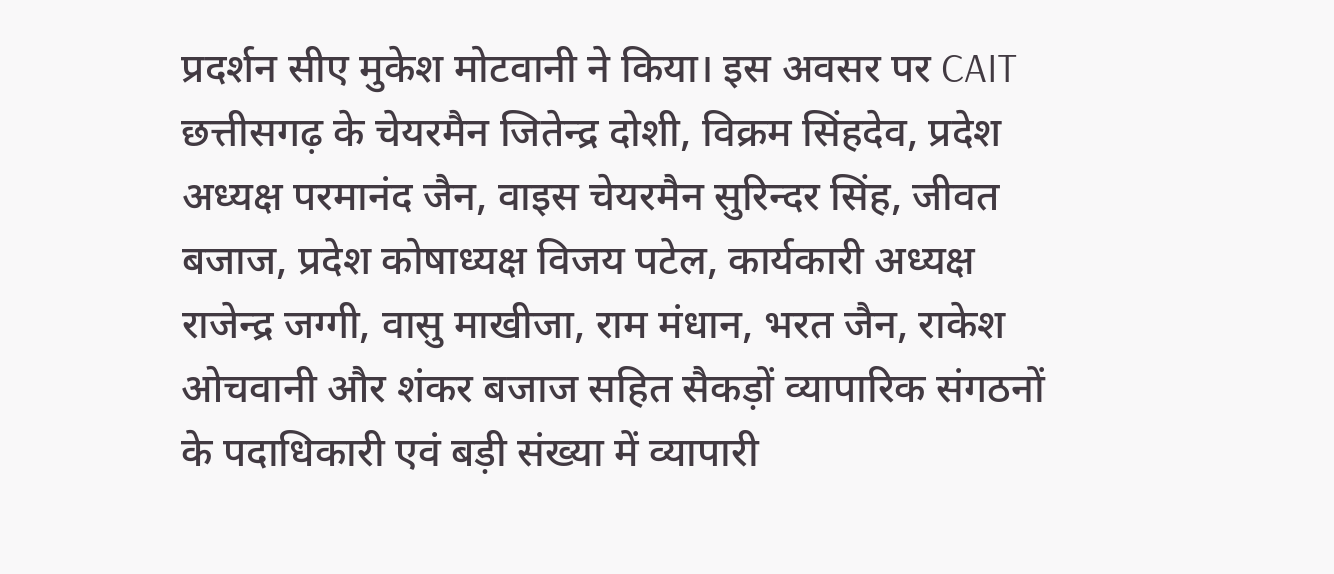प्रदर्शन सीए मुकेश मोटवानी ने किया। इस अवसर पर CAIT छत्तीसगढ़ के चेयरमैन जितेन्द्र दोशी, विक्रम सिंहदेव, प्रदेश अध्यक्ष परमानंद जैन, वाइस चेयरमैन सुरिन्दर सिंह, जीवत बजाज, प्रदेश कोषाध्यक्ष विजय पटेल, कार्यकारी अध्यक्ष राजेन्द्र जग्गी, वासु माखीजा, राम मंधान, भरत जैन, राकेश ओचवानी और शंकर बजाज सहित सैकड़ों व्यापारिक संगठनों के पदाधिकारी एवं बड़ी संख्या में व्यापारी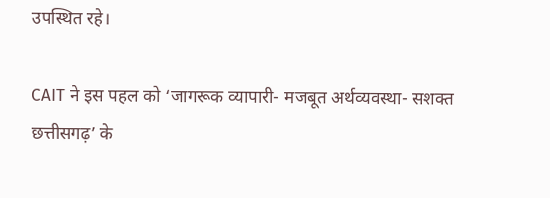उपस्थित रहे।

CAIT ने इस पहल को ‘जागरूक व्यापारी- मजबूत अर्थव्यवस्था- सशक्त छत्तीसगढ़’ के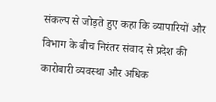संकल्प से जोड़ते हुए कहा कि व्यापारियों और विभाग के बीच निरंतर संवाद से प्रदेश की कारोबारी व्यवस्था और अधिक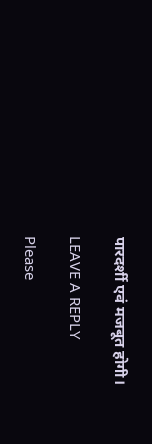पारदर्शी एवं मजबूत होगी।

LEAVE A REPLY

Please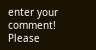enter your comment!
Please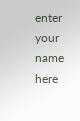enter your name here